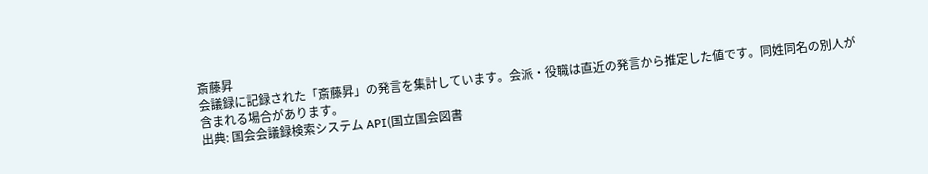斎藤昇
会議録に記録された「斎藤昇」の発言を集計しています。会派・役職は直近の発言から推定した値です。同姓同名の別人が含まれる場合があります。
出典: 国会会議録検索システム API(国立国会図書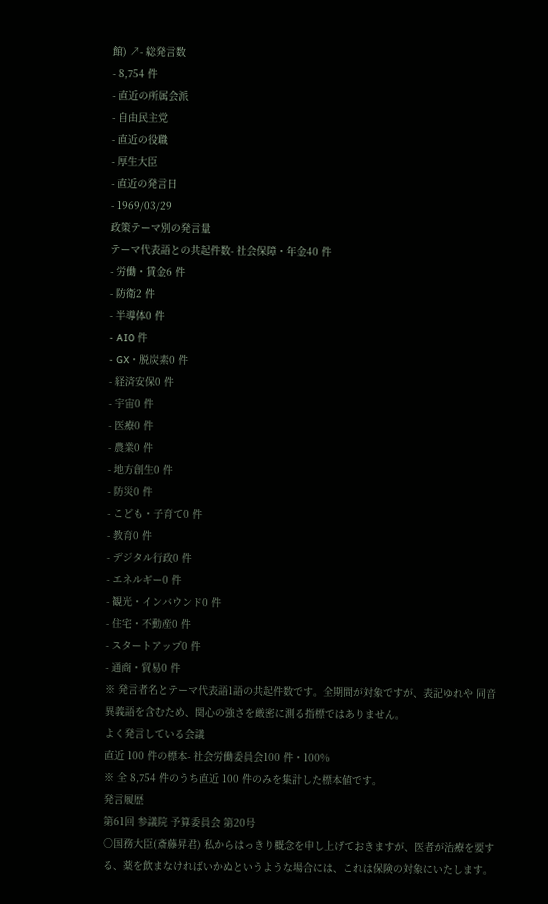館) ↗- 総発言数
- 8,754 件
- 直近の所属会派
- 自由民主党
- 直近の役職
- 厚生大臣
- 直近の発言日
- 1969/03/29
政策テーマ別の発言量
テーマ代表語との共起件数- 社会保障・年金40 件
- 労働・賃金6 件
- 防衛2 件
- 半導体0 件
- AI0 件
- GX・脱炭素0 件
- 経済安保0 件
- 宇宙0 件
- 医療0 件
- 農業0 件
- 地方創生0 件
- 防災0 件
- こども・子育て0 件
- 教育0 件
- デジタル行政0 件
- エネルギー0 件
- 観光・インバウンド0 件
- 住宅・不動産0 件
- スタートアップ0 件
- 通商・貿易0 件
※ 発言者名とテーマ代表語1語の共起件数です。全期間が対象ですが、表記ゆれや 同音異義語を含むため、関心の強さを厳密に測る指標ではありません。
よく発言している会議
直近 100 件の標本- 社会労働委員会100 件・100%
※ 全 8,754 件のうち直近 100 件のみを集計した標本値です。
発言履歴
第61回 参議院 予算委員会 第20号
○国務大臣(斎藤昇君) 私からはっきり概念を申し上げておきますが、医者が治療を要する、薬を飲まなければいかぬというような場合には、これは保険の対象にいたします。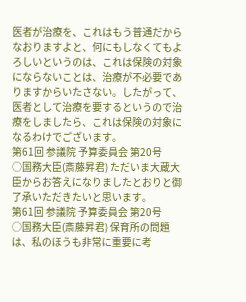医者が治療を、これはもう普通だからなおりますよと、何にもしなくてもよろしいというのは、これは保険の対象にならないことは、治療が不必要でありますからいたさない。したがって、医者として治療を要するというので治療をしましたら、これは保険の対象になるわけでございます。
第61回 参議院 予算委員会 第20号
○国務大臣(斎藤昇君) ただいま大蔵大臣からお答えになりましたとおりと御了承いただきたいと思います。
第61回 参議院 予算委員会 第20号
○国務大臣(斎藤昇君) 保育所の問題は、私のほうも非常に重要に考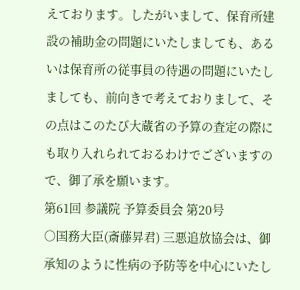えております。したがいまして、保育所建設の補助金の問題にいたしましても、あるいは保育所の従事員の待遇の問題にいたしましても、前向きで考えておりまして、その点はこのたび大蔵省の予算の査定の際にも取り入れられておるわけでございますので、御了承を願います。
第61回 参議院 予算委員会 第20号
○国務大臣(斎藤昇君) 三悪追放協会は、御承知のように性病の予防等を中心にいたし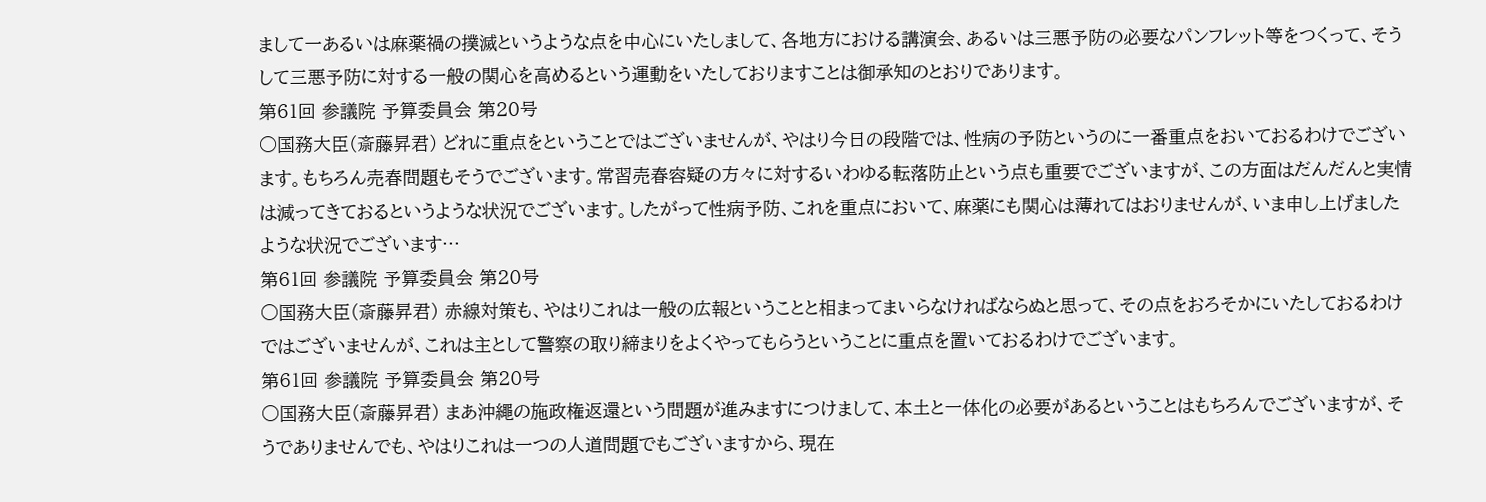まして一あるいは麻薬禍の撲滅というような点を中心にいたしまして、各地方における講演会、あるいは三悪予防の必要なパンフレット等をつくって、そうして三悪予防に対する一般の関心を高めるという運動をいたしておりますことは御承知のとおりであります。
第61回 参議院 予算委員会 第20号
○国務大臣(斎藤昇君) どれに重点をということではございませんが、やはり今日の段階では、性病の予防というのに一番重点をおいておるわけでございます。もちろん売春問題もそうでございます。常習売春容疑の方々に対するいわゆる転落防止という点も重要でございますが、この方面はだんだんと実情は減ってきておるというような状況でございます。したがって性病予防、これを重点において、麻薬にも関心は薄れてはおりませんが、いま申し上げましたような状況でございます…
第61回 参議院 予算委員会 第20号
○国務大臣(斎藤昇君) 赤線対策も、やはりこれは一般の広報ということと相まってまいらなければならぬと思って、その点をおろそかにいたしておるわけではございませんが、これは主として警察の取り締まりをよくやってもらうということに重点を置いておるわけでございます。
第61回 参議院 予算委員会 第20号
○国務大臣(斎藤昇君) まあ沖繩の施政権返還という問題が進みますにつけまして、本土と一体化の必要があるということはもちろんでございますが、そうでありませんでも、やはりこれは一つの人道問題でもございますから、現在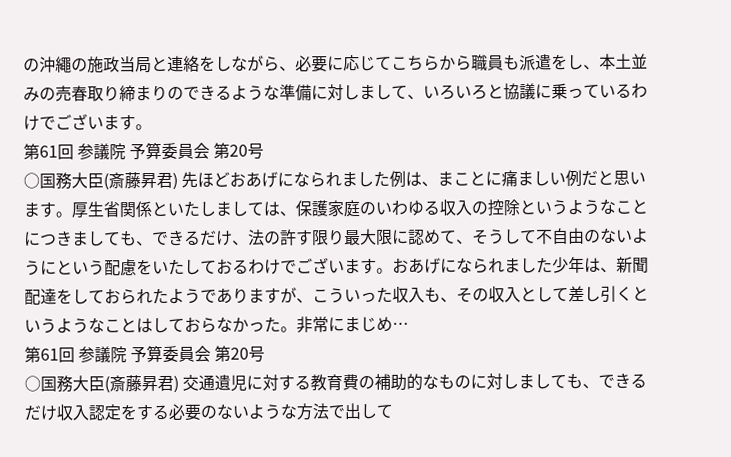の沖繩の施政当局と連絡をしながら、必要に応じてこちらから職員も派遣をし、本土並みの売春取り締まりのできるような準備に対しまして、いろいろと協議に乗っているわけでございます。
第61回 参議院 予算委員会 第20号
○国務大臣(斎藤昇君) 先ほどおあげになられました例は、まことに痛ましい例だと思います。厚生省関係といたしましては、保護家庭のいわゆる収入の控除というようなことにつきましても、できるだけ、法の許す限り最大限に認めて、そうして不自由のないようにという配慮をいたしておるわけでございます。おあげになられました少年は、新聞配達をしておられたようでありますが、こういった収入も、その収入として差し引くというようなことはしておらなかった。非常にまじめ…
第61回 参議院 予算委員会 第20号
○国務大臣(斎藤昇君) 交通遺児に対する教育費の補助的なものに対しましても、できるだけ収入認定をする必要のないような方法で出して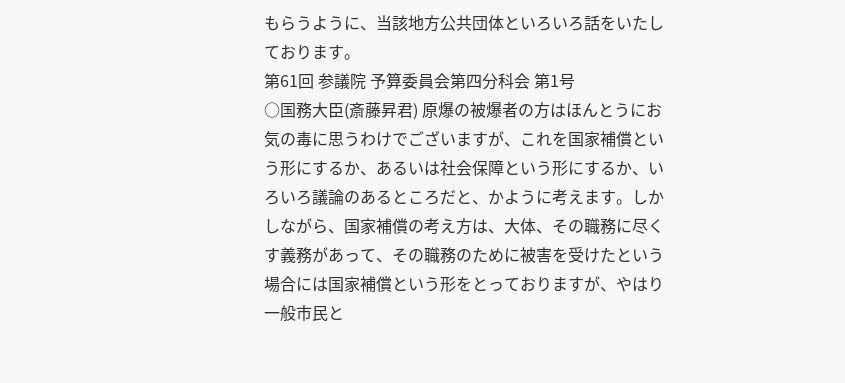もらうように、当該地方公共団体といろいろ話をいたしております。
第61回 参議院 予算委員会第四分科会 第1号
○国務大臣(斎藤昇君) 原爆の被爆者の方はほんとうにお気の毒に思うわけでございますが、これを国家補償という形にするか、あるいは社会保障という形にするか、いろいろ議論のあるところだと、かように考えます。しかしながら、国家補償の考え方は、大体、その職務に尽くす義務があって、その職務のために被害を受けたという場合には国家補償という形をとっておりますが、やはり一般市民と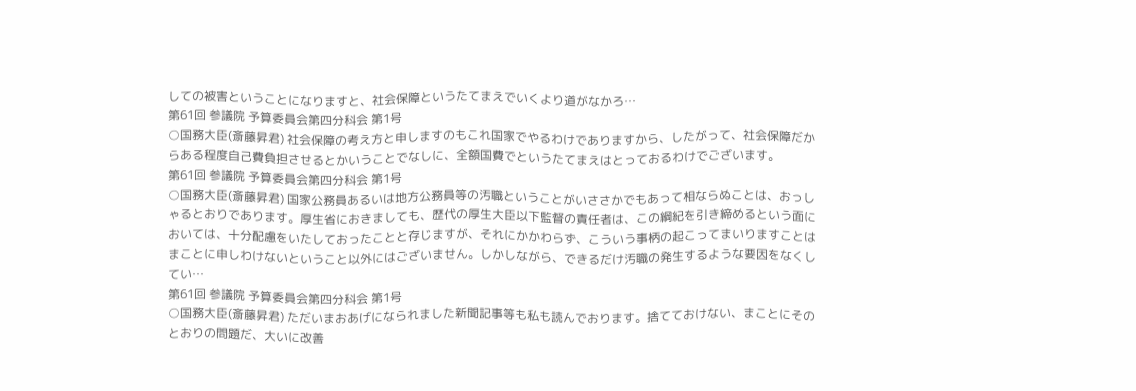しての被害ということになりますと、社会保障というたてまえでいくより道がなかろ…
第61回 参議院 予算委員会第四分科会 第1号
○国務大臣(斎藤昇君) 社会保障の考え方と申しますのもこれ国家でやるわけでありますから、したがって、社会保障だからある程度自己費負担させるとかいうことでなしに、全額国費でというたてまえはとっておるわけでございます。
第61回 参議院 予算委員会第四分科会 第1号
○国務大臣(斎藤昇君) 国家公務員あるいは地方公務員等の汚職ということがいささかでもあって相ならぬことは、おっしゃるとおりであります。厚生省におきましても、歴代の厚生大臣以下監督の責任者は、この綱紀を引き締めるという面においては、十分配慮をいたしておったことと存じますが、それにかかわらず、こういう事柄の起こってまいりますことはまことに申しわけないということ以外にはございません。しかしながら、できるだけ汚職の発生するような要因をなくしてい…
第61回 参議院 予算委員会第四分科会 第1号
○国務大臣(斎藤昇君) ただいまおあげになられました新聞記事等も私も読んでおります。捨てておけない、まことにそのとおりの問題だ、大いに改善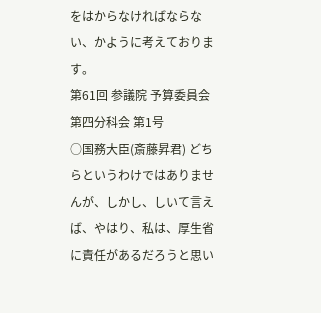をはからなければならない、かように考えております。
第61回 参議院 予算委員会第四分科会 第1号
○国務大臣(斎藤昇君) どちらというわけではありませんが、しかし、しいて言えば、やはり、私は、厚生省に責任があるだろうと思い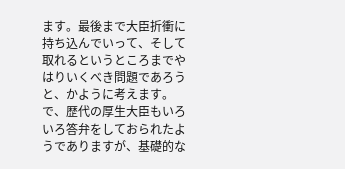ます。最後まで大臣折衝に持ち込んでいって、そして取れるというところまでやはりいくべき問題であろうと、かように考えます。 で、歴代の厚生大臣もいろいろ答弁をしておられたようでありますが、基礎的な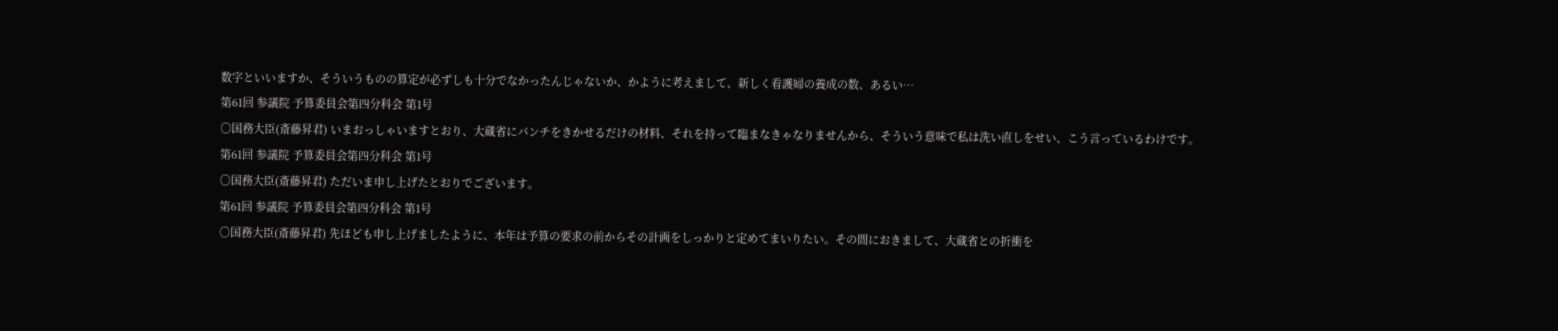数字といいますか、そういうものの算定が必ずしも十分でなかったんじゃないか、かように考えまして、新しく看護婦の養成の数、あるい…
第61回 参議院 予算委員会第四分科会 第1号
○国務大臣(斎藤昇君) いまおっしゃいますとおり、大蔵省にパンチをきかせるだけの材料、それを持って臨まなきゃなりませんから、そういう意味で私は洗い直しをせい、こう言っているわけです。
第61回 参議院 予算委員会第四分科会 第1号
○国務大臣(斎藤昇君) ただいま申し上げたとおりでございます。
第61回 参議院 予算委員会第四分科会 第1号
○国務大臣(斎藤昇君) 先ほども申し上げましたように、本年は予算の要求の前からその計画をしっかりと定めてまいりたい。その間におきまして、大蔵省との折衝を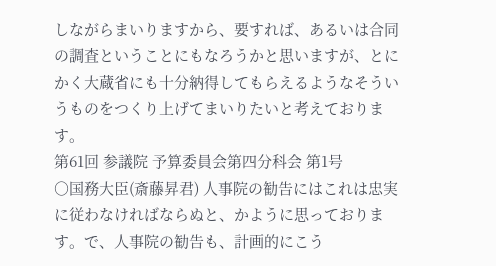しながらまいりますから、要すれば、あるいは合同の調査ということにもなろうかと思いますが、とにかく大蔵省にも十分納得してもらえるようなそういうものをつくり上げてまいりたいと考えております。
第61回 参議院 予算委員会第四分科会 第1号
○国務大臣(斎藤昇君) 人事院の勧告にはこれは忠実に従わなければならぬと、かように思っております。で、人事院の勧告も、計画的にこう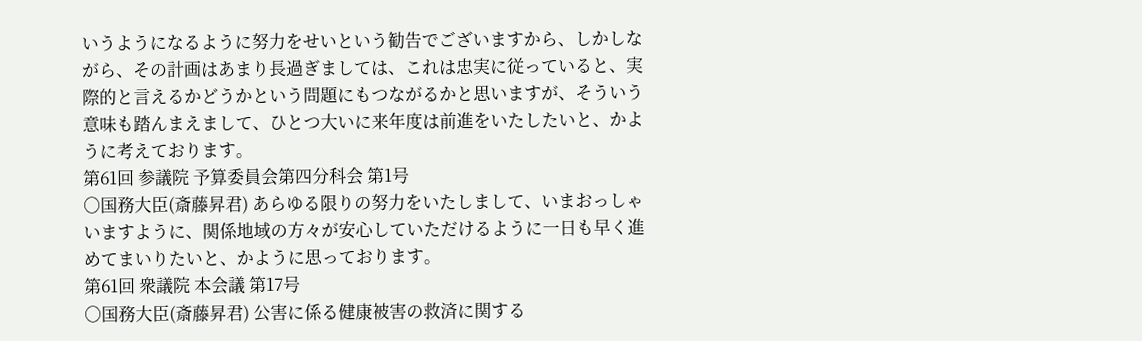いうようになるように努力をせいという勧告でございますから、しかしながら、その計画はあまり長過ぎましては、これは忠実に従っていると、実際的と言えるかどうかという問題にもつながるかと思いますが、そういう意味も踏んまえまして、ひとつ大いに来年度は前進をいたしたいと、かように考えております。
第61回 参議院 予算委員会第四分科会 第1号
○国務大臣(斎藤昇君) あらゆる限りの努力をいたしまして、いまおっしゃいますように、関係地域の方々が安心していただけるように一日も早く進めてまいりたいと、かように思っております。
第61回 衆議院 本会議 第17号
○国務大臣(斎藤昇君) 公害に係る健康被害の救済に関する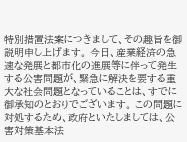特別措置法案につきまして、その趣旨を御説明申し上げます。 今日、産業経済の急速な発展と都市化の進展等に伴って発生する公害問題が、緊急に解決を要する重大な社会問題となっていることは、すでに御承知のとおりでございます。 この問題に対処するため、政府といたしましては、公害対策基本法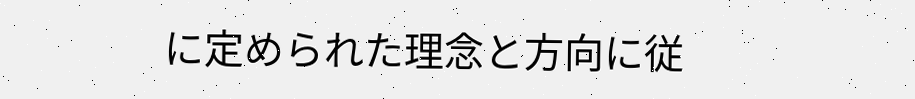に定められた理念と方向に従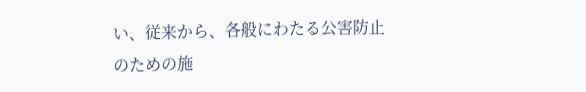い、従来から、各般にわたる公害防止のための施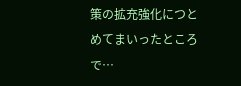策の拡充強化につとめてまいったところで…